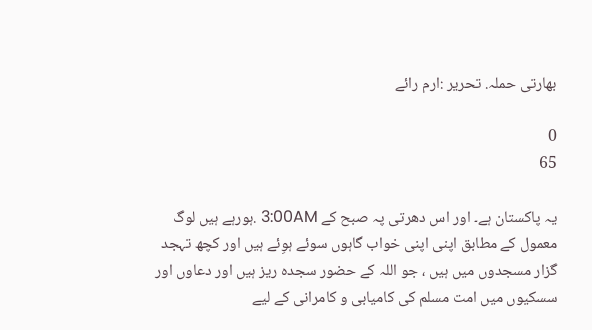بھارتی حملہ. تحریر :ارم رائے

0
65

یہ پاکستان ہے۔ اور اس دھرتی پہ صبح کے 3:00AM .ہورہے ہیں لوگ معمول کے مطابق اپنی اپنی خواب گاہوں سوئے ہوِئے ہیں اور کچھ تہجد گزار مسجدوں میں ہیں ، جو اللہ کے حضور سجدہ ریز ہیں اور دعاوں اور سسکیوں میں امت مسلم کی کامیابی و کامرانی کے لیے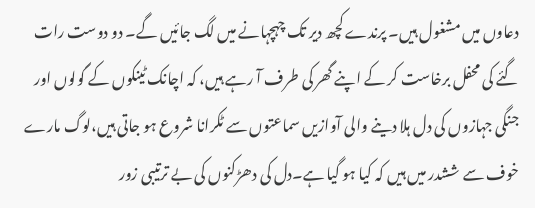دعاوں میں مشغول ہیں۔ پرندے کچھ دیر تک چہچہانے میں لگ جائیں گے۔ دو دوست رات گئے کی محفل برخاست کر کے اپنے گھر کی طرف آ رہے ہیں، کہ اچانک ٹینکوں کے گولوں اور جنگی جہازوں کی دل ہلا دینے والی آوازیں سماعتوں سے ٹکرانا شروع ہو جاتی ہیں،لوگ مارے خوف سے ششدر میں ہیں کہ کیا ہو گیا ہے۔دل کی دھڑکنوں کی بے ترتیبی زور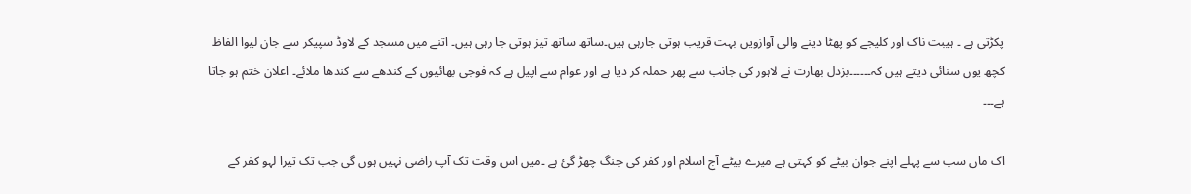پکڑتی ہے ۔ ہیبت ناک اور کلیجے کو پھٹا دینے والی آوازویں بہت قریب ہوتی جارہی ہیں۔ساتھ ساتھ تیز ہوتی جا رہی ہیں۔ اتنے میں مسجد کے لاوڈ سپیکر سے جان لیوا الفاظ کچھ یوں سنائی دیتے ہیں کہ۔۔۔۔۔۔بزدل بھارت نے لاہور کی جانب سے پھر حملہ کر دیا ہے اور عوام سے اپیل ہے کہ فوجی بھائیوں کے کندھے سے کندھا ملائے۔ اعلان ختم ہو جاتا ہے۔۔۔

اک ماں سب سے پہلے اپنے جوان بیٹے کو کہتی ہے میرے بیٹے آج اسلام اور کفر کی جنگ چھڑ گئ ہے ۔میں اس وقت تک آپ راضی نہیں ہوں گی جب تک تیرا لہو کفر کے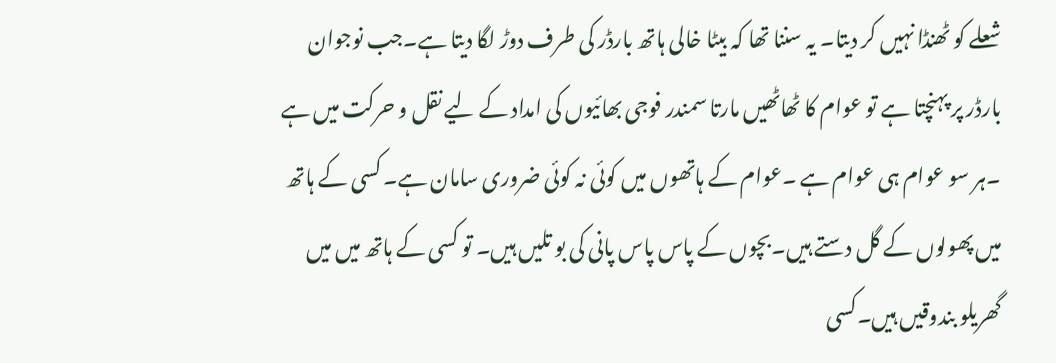شعلے کو ٹھنڈا نہیں کر دیتا۔ یہ سننا تھا کہ بیٹا خالی ہاتھ بارڈر کی طرف دوڑ لگا دیتا ہے۔جب نوجوان بارڈر پر پہنچتا ہے تو عوام کا ٹھاٹھیں مارتا سمندر فوجی بھائیوں کی امداد کے لیے نقل و حرکت میں ہے ۔ہر سو عوام ہی عوام ہے ۔عوام کے ہاتھوں میں کوئی نہ کوئی ضروری سامان ہے۔ کسی کے ہاتھ میں پھولوں کے گل دستے ہیں۔بچوں کے پاس پاس پانی کی بو تلیں ہیں۔ تو کسی کے ہاتھ میں میں گھریلو بندوقیں ہیں۔کسی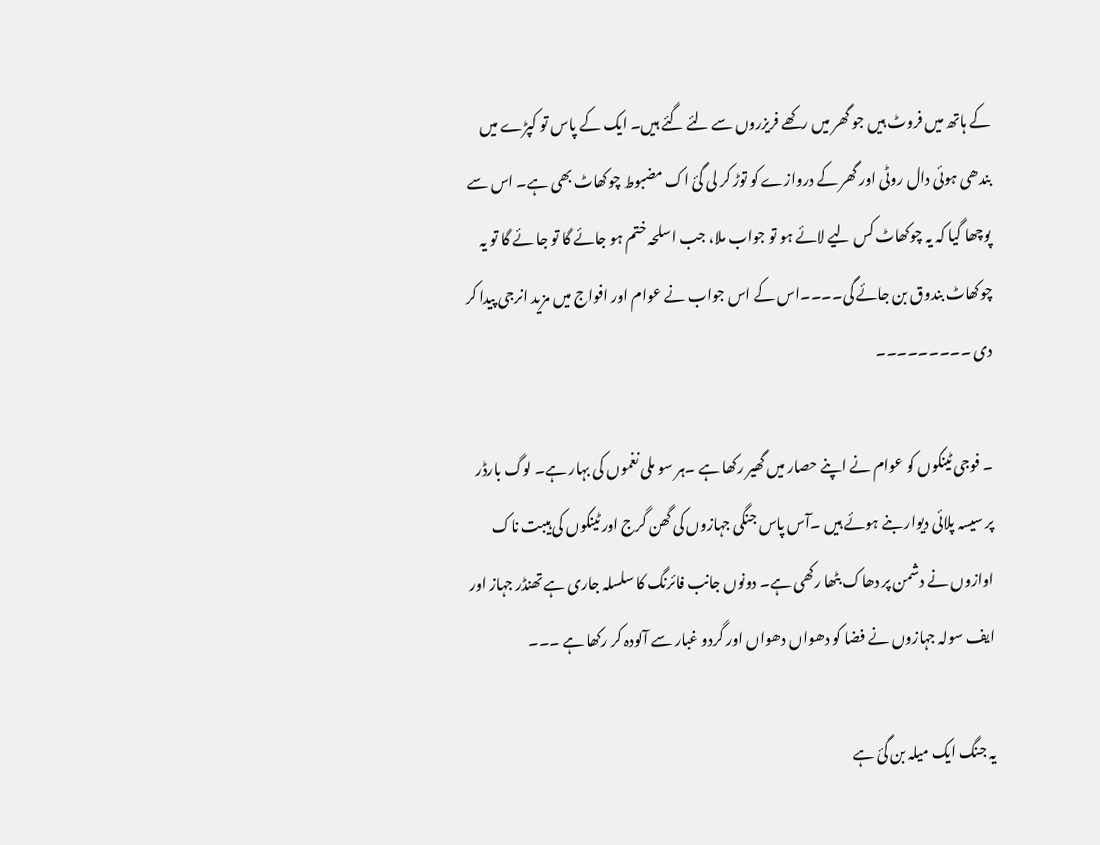کے ہاتھ میں فروٹ ہیں جو گھر میں رکھے فریزروں سے لئے گئے ہیں۔ ایک کے پاس تو کپڑے میں بندھی ہوئی دال روٹی اور گھر کے دروازے کو توڑ کر لی گئ اک مضبوط چوکھاٹ بھی ہے۔ اس سے پوچھا گیا کہ یہ چوکھاٹ کس لیے لائے ہو تو جواب ملا، جب اسلحہ ختم ہو جائے گا تو جا ئے گا تو یہ چوکھاٹ بندوق بن جائے گی۔۔۔۔اس کے اس جواب نے عوام اور افواج میں مزید انرجی پیدا کر دی ۔۔۔۔۔۔۔۔۔

۔ فوجی ٹینکوں کو عوام نے اپنے حصار میں گھیر رکھا ہے ۔ہر سو ملی نغموں کی بہار ہے۔ لوگ بارڈر پر سیسہ پلائی دیوار بنے ہوئے ہیں ۔آس پاس جنگی جہازوں کی گھن گرج اور ٹینکوں کی ہیبت ناک اوازوں نے دشمن پر دھاک بٹھا رکھی ہے۔ دونوں جانب فائرنگ کا سلسلہ جاری ہے تھنڈر جہاز اور ایف سولہ جہازوں نے فضا کو دھواں دھواں اور گردو غبار سے آلودہ کر رکھا ہے ۔۔۔

یہ جنگ ایک میلہ بن گئ ہے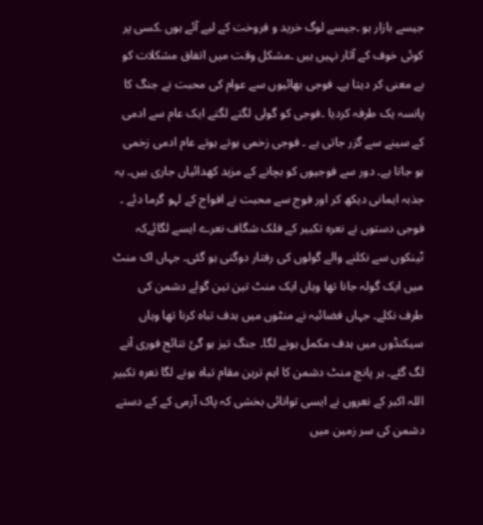جیسے بازار ہو ۔جیسے لوگ خرید و فروخت کے لیے آئے ہوں ۔کسی پر کوئی خوف کے آثار نہیں ہیں ۔مشکل وقت میں اتفاق مشکلات کو بے معنی کر دیتا ہے۔ فوجی بھائیوں سے عوام کی محبت نے جنگ کا پانسہ یک طرفہ کردیا ۔فوجی کو گولی لگتے لگتے ایک عام سے ادمی کے سینے سے گزر جاتی ہے ۔ فوجی زخمی ہوتے ہوتے عام ادمی زخمی ہو جاتا ہے۔ دور سے فوجیوں کو بچانے کے مزید کھدائیاں جاری ہیں۔ یہ جذبہ ایمانی دیکھ کر اور فوج سے محبت نے افواج کے لہو گرما دئے ۔ فوجی دستوں نے نعرہ تکبیر کے فلک شگاف نعرے ایسے لگائےکہ ٹینکوں سے نکلنے والے گولوں کی رفتار دوگنی ہو گئی۔ جہاں اک منٹ میں ایک گولہ جانا تھا وہاں ایک منٹ تین تین گولے دشمن کی طرف نکلے۔ جہاں فضائیہ نے منٹوں میں ہدف تباہ کرنا تھا وہاں سیکنڈوں میں ہدف مکمل ہونے لگا۔ جنگ تیز ہو گئ نتائج فوری آنے لگ گئے۔ ہر پانچ منٹ دشمن کا اہم ترین مقام تباہ ہونے لگا نعرہ تکبیر اللہ اکبر کے نعروں نے ایسی توانائی بخشی کہ پاک آرمی کے کے دستے دشمن کی سر زمین میں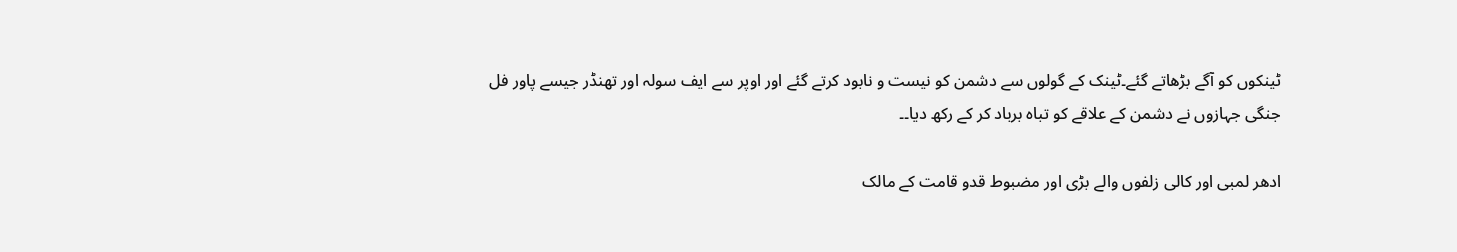ٹینکوں کو آگے بڑھاتے گئے۔ٹینک کے گولوں سے دشمن کو نیست و نابود کرتے گئے اور اوپر سے ایف سولہ اور تھنڈر جیسے پاور فل جنگی جہازوں نے دشمن کے علاقے کو تباہ برباد کر کے رکھ دیا۔۔

ادھر لمبی اور کالی زلفوں والے بڑی اور مضبوط قدو قامت کے مالک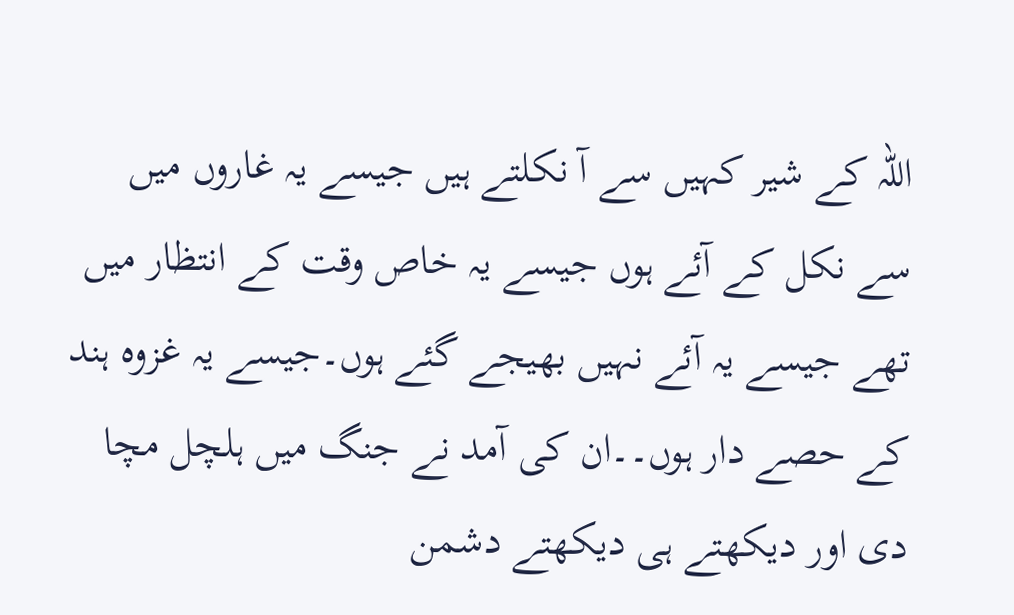اللہ کے شیر کہیں سے آ نکلتے ہیں جیسے یہ غاروں میں سے نکل کے آئے ہوں جیسے یہ خاص وقت کے انتظار میں تھے جیسے یہ آئے نہیں بھیجے گئے ہوں۔جیسے یہ غزوہ ہند کے حصے دار ہوں۔۔ان کی آمد نے جنگ میں ہلچل مچا دی اور دیکھتے ہی دیکھتے دشمن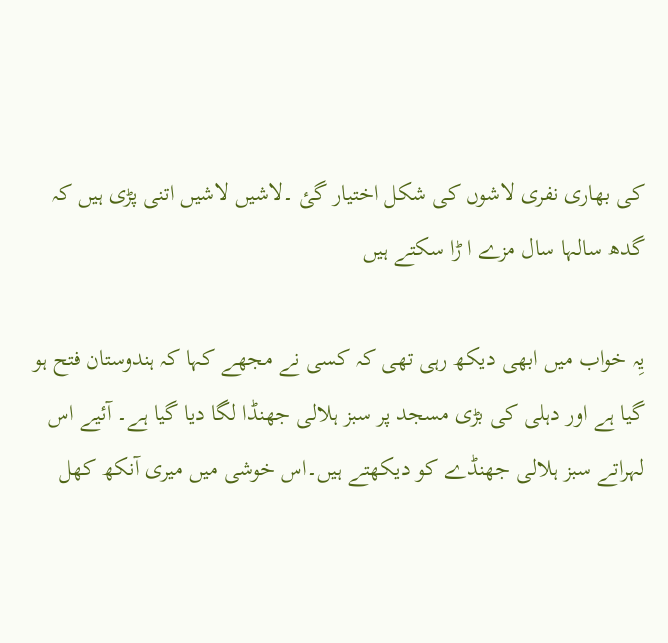کی بھاری نفری لاشوں کی شکل اختیار گئ ۔لاشیں لاشیں اتنی پڑی ہیں کہ گدھ سالہا سال مزے ا ڑا سکتے ہیں

یِہ خواب میں ابھی دیکھ رہی تھی کہ کسی نے مجھے کہا کہ ہندوستان فتح ہو گیا ہے اور دہلی کی بڑی مسجد پر سبز ہلالی جھنڈا لگا دیا گیا ہے۔ آئیے اس لہراتے سبز ہلالی جھنڈے کو دیکھتے ہیں۔اس خوشی میں میری آنکھ کھل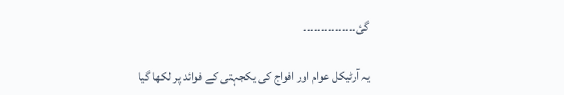گئ۔۔۔۔۔۔۔۔۔۔۔۔۔۔۔

یہ آرٹیکل عوام اور افواج کی یکجہتی کے فوائد پر لکھا گیا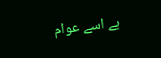ہے اسے عوام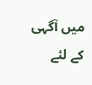میں آگہی کے لئے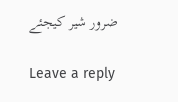ضرور شیر کیجئے

Leave a reply